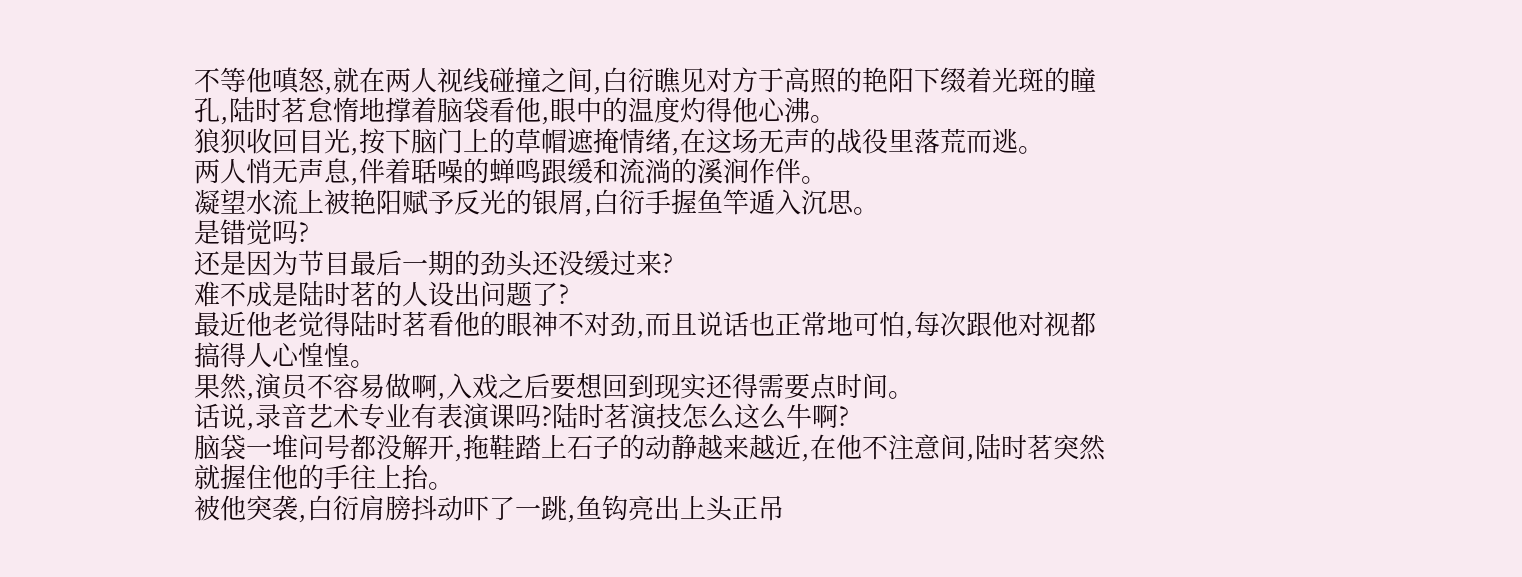不等他嗔怒,就在两人视线碰撞之间,白衍瞧见对方于高照的艳阳下缀着光斑的瞳孔,陆时茗怠惰地撑着脑袋看他,眼中的温度灼得他心沸。
狼狈收回目光,按下脑门上的草帽遮掩情绪,在这场无声的战役里落荒而逃。
两人悄无声息,伴着聒噪的蝉鸣跟缓和流淌的溪涧作伴。
凝望水流上被艳阳赋予反光的银屑,白衍手握鱼竿遁入沉思。
是错觉吗?
还是因为节目最后一期的劲头还没缓过来?
难不成是陆时茗的人设出问题了?
最近他老觉得陆时茗看他的眼神不对劲,而且说话也正常地可怕,每次跟他对视都搞得人心惶惶。
果然,演员不容易做啊,入戏之后要想回到现实还得需要点时间。
话说,录音艺术专业有表演课吗?陆时茗演技怎么这么牛啊?
脑袋一堆问号都没解开,拖鞋踏上石子的动静越来越近,在他不注意间,陆时茗突然就握住他的手往上抬。
被他突袭,白衍肩膀抖动吓了一跳,鱼钩亮出上头正吊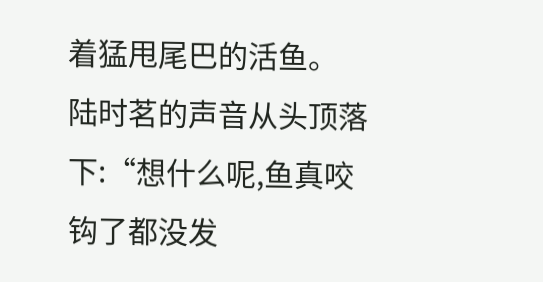着猛甩尾巴的活鱼。
陆时茗的声音从头顶落下:“想什么呢,鱼真咬钩了都没发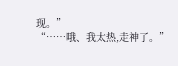现。”
“……哦、我太热,走神了。”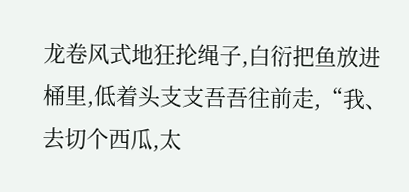龙卷风式地狂抡绳子,白衍把鱼放进桶里,低着头支支吾吾往前走,“我、去切个西瓜,太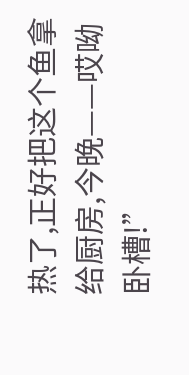热了,正好把这个鱼拿给厨房,今晚——哎呦卧槽!”